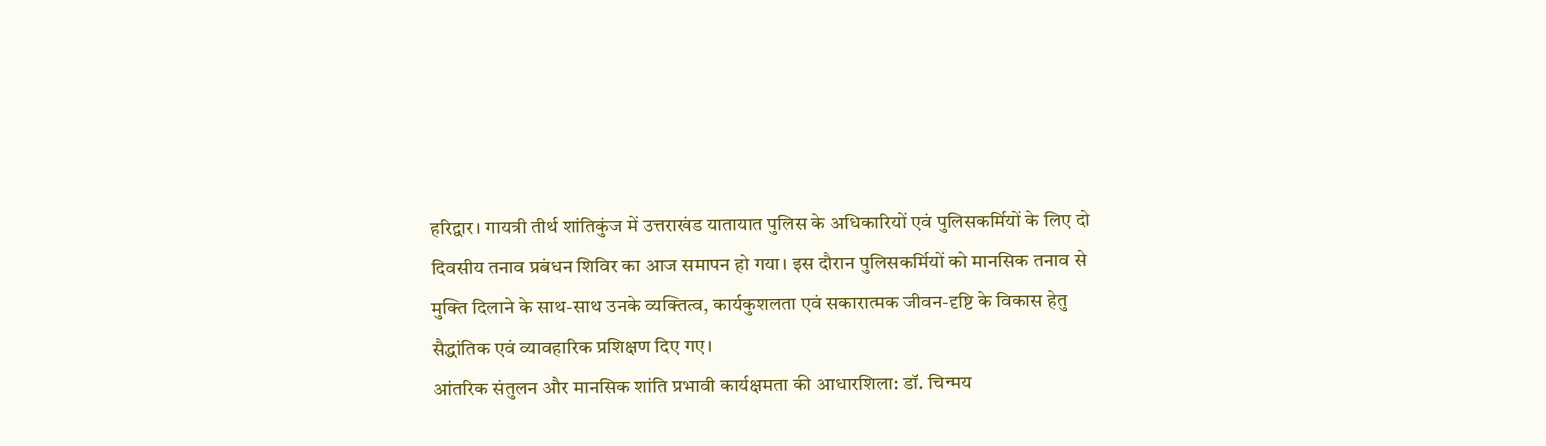हरिद्वार। गायत्री तीर्थ शांतिकुंज में उत्तराखंड यातायात पुलिस के अधिकारियों एवं पुलिसकर्मियों के लिए दो दिवसीय तनाव प्रबंधन शिविर का आज समापन हो गया। इस दौरान पुलिसकर्मियों को मानसिक तनाव से मुक्ति दिलाने के साथ-साथ उनके व्यक्तित्व, कार्यकुशलता एवं सकारात्मक जीवन-दृष्टि के विकास हेतु सैद्धांतिक एवं व्यावहारिक प्रशिक्षण दिए गए।
आंतरिक संतुलन और मानसिक शांति प्रभावी कार्यक्षमता की आधारशिला: डॉ. चिन्मय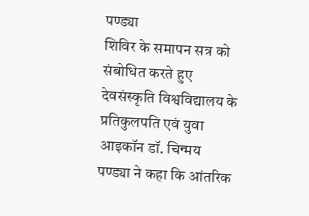पण्ड्या
शिविर के समापन सत्र को संबोधित करते हुए देवसंस्कृति विश्वविद्यालय के प्रतिकुलपति एवं युवा आइकॉन डॉ. चिन्मय पण्ड्या ने कहा कि आंतरिक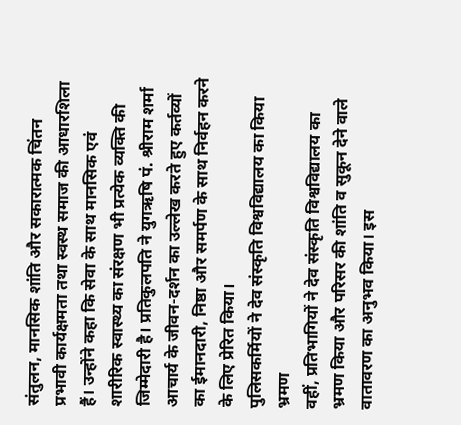संतुलन, मानसिक शांति और सकारात्मक चिंतन प्रभावी कार्यक्षमता तथा स्वस्थ समाज की आधारशिला हैं। उन्होंने कहा कि सेवा के साथ मानसिक एवं शारीरिक स्वास्थ्य का संरक्षण भी प्रत्येक व्यक्ति की जिम्मेदारी है। प्रतिकुलपति ने युगऋषि पं. श्रीराम शर्मा आचार्य के जीवन-दर्शन का उल्लेख करते हुए कर्तव्यों का ईमानदारी, निष्ठा और समर्पण के साथ निर्वहन करने के लिए प्रेरित किया।
पुलिसकर्मियों ने देव संस्कृति विश्वविद्यालय का किया भ्रमण
वहीं, प्रतिभागियों ने देव संस्कृति विश्वविद्यालय का भ्रमण किया और परिसर की शांति व सुकून देने वाले वातावरण का अनुभव किया। इस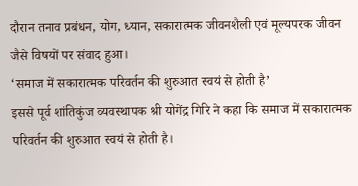दौरान तनाव प्रबंधन, योग, ध्यान, सकारात्मक जीवनशैली एवं मूल्यपरक जीवन जैसे विषयों पर संवाद हुआ।
‘समाज में सकारात्मक परिवर्तन की शुरुआत स्वयं से होती है’
इससे पूर्व शांतिकुंज व्यवस्थापक श्री योगेंद्र गिरि ने कहा कि समाज में सकारात्मक परिवर्तन की शुरुआत स्वयं से होती है।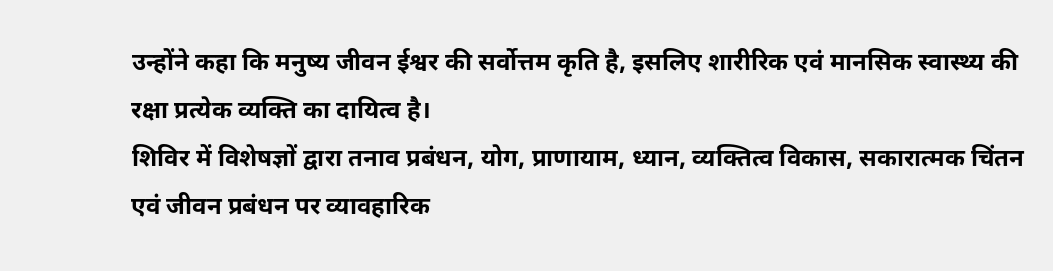उन्होंने कहा कि मनुष्य जीवन ईश्वर की सर्वोत्तम कृति है, इसलिए शारीरिक एवं मानसिक स्वास्थ्य की रक्षा प्रत्येक व्यक्ति का दायित्व है।
शिविर में विशेषज्ञों द्वारा तनाव प्रबंधन, योग, प्राणायाम, ध्यान, व्यक्तित्व विकास, सकारात्मक चिंतन एवं जीवन प्रबंधन पर व्यावहारिक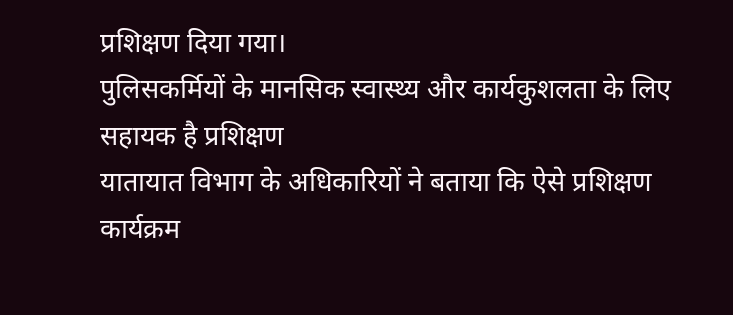प्रशिक्षण दिया गया।
पुलिसकर्मियों के मानसिक स्वास्थ्य और कार्यकुशलता के लिए सहायक है प्रशिक्षण
यातायात विभाग के अधिकारियों ने बताया कि ऐसे प्रशिक्षण कार्यक्रम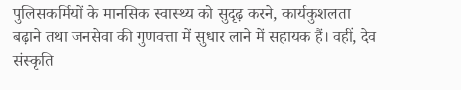पुलिसकर्मियों के मानसिक स्वास्थ्य को सुदृढ़ करने, कार्यकुशलता बढ़ाने तथा जनसेवा की गुणवत्ता में सुधार लाने में सहायक हैं। वहीं, देव संस्कृति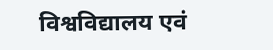विश्वविद्यालय एवं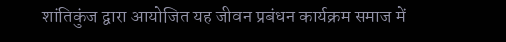शांतिकुंज द्वारा आयोजित यह जीवन प्रबंधन कार्यक्रम समाज में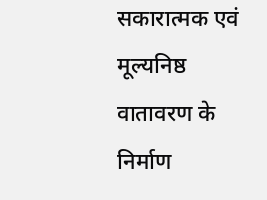सकारात्मक एवं मूल्यनिष्ठ वातावरण के निर्माण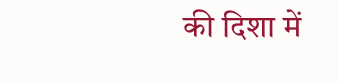की दिशा में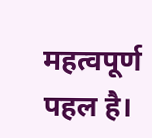महत्वपूर्ण पहल है।